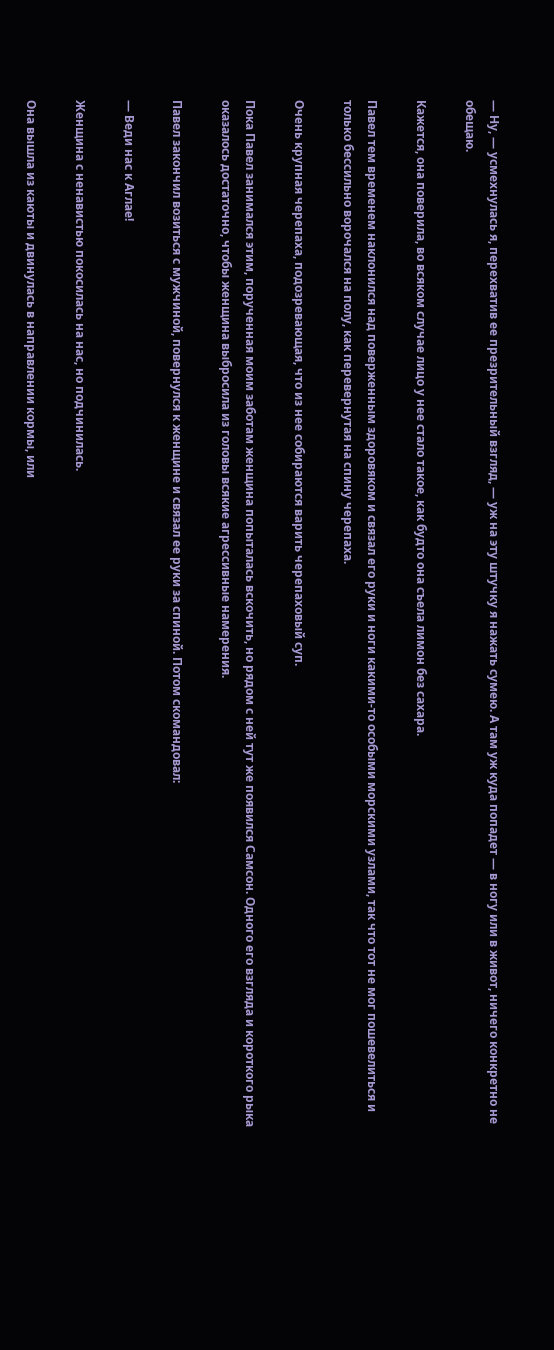— Ну, — усмехнулась я, перехватив ее презрительный взгляд, — уж на эту штучку я нажать сумею. А там уж куда попадет — в ногу или в живот, ничего конкретно не обещаю.

Кажется, она поверила, во всяком случае лицо у нее стало такое, как будто она съела лимон без сахара.

Павел тем временем наклонился над поверженным здоровяком и связал его руки и ноги какими-то особыми морскими узлами, так что тот не мог пошевелиться и только бессильно ворочался на полу, как перевернутая на спину черепаха.

Очень крупная черепаха, подозревающая, что из нее собираются варить черепаховый суп.

Пока Павел занимался этим, порученная моим заботам женщина попыталась вскочить, но рядом с ней тут же появился Самсон. Одного его взгляда и короткого рыка оказалось достаточно, чтобы женщина выбросила из головы всякие агрессивные намерения.

Павел закончил возиться с мужчиной, повернулся к женщине и связал ее руки за спиной. Потом скомандовал:

— Веди нас к Аглае!

Женщина с ненавистью покосилась на нас, но подчинилась.

Она вышла из каюты и двинулась в направлении кормы, или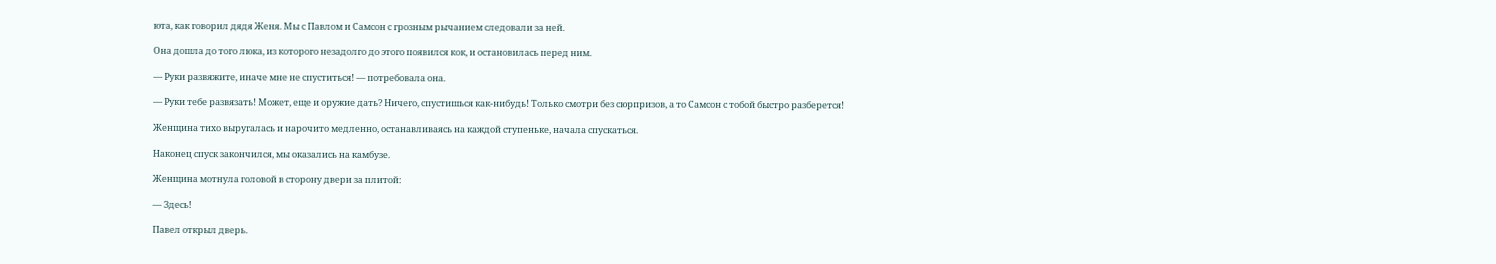юта, как говорил дядя Женя. Мы с Павлом и Самсон с грозным рычанием следовали за ней.

Она дошла до того люка, из которого незадолго до этого появился кок, и остановилась перед ним.

— Руки развяжите, иначе мне не спуститься! — потребовала она.

— Руки тебе развязать! Может, еще и оружие дать? Ничего, спустишься как-нибудь! Только смотри без сюрпризов, а то Самсон с тобой быстро разберется!

Женщина тихо выругалась и нарочито медленно, останавливаясь на каждой ступеньке, начала спускаться.

Наконец спуск закончился, мы оказались на камбузе.

Женщина мотнула головой в сторону двери за плитой:

— Здесь!

Павел открыл дверь.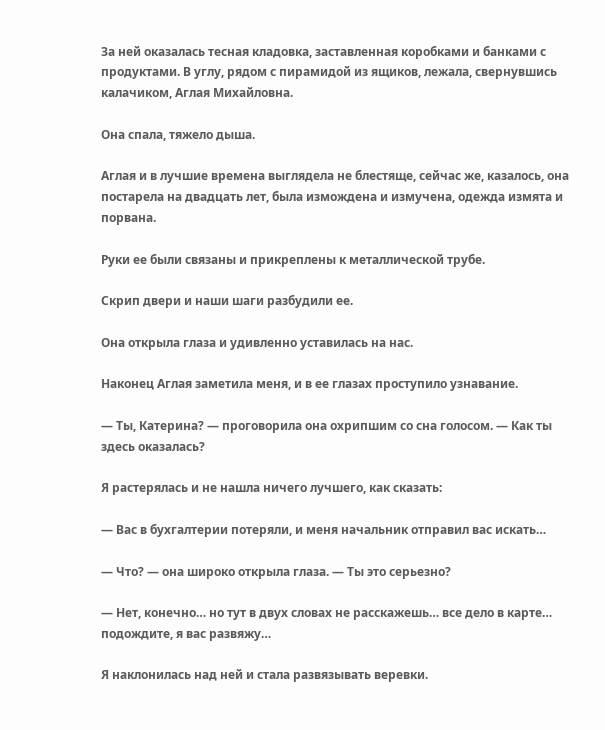За ней оказалась тесная кладовка, заставленная коробками и банками с продуктами. В углу, рядом с пирамидой из ящиков, лежала, свернувшись калачиком, Аглая Михайловна.

Она спала, тяжело дыша.

Аглая и в лучшие времена выглядела не блестяще, сейчас же, казалось, она постарела на двадцать лет, была измождена и измучена, одежда измята и порвана.

Руки ее были связаны и прикреплены к металлической трубе.

Скрип двери и наши шаги разбудили ее.

Она открыла глаза и удивленно уставилась на нас.

Наконец Аглая заметила меня, и в ее глазах проступило узнавание.

— Ты, Катерина? — проговорила она охрипшим со сна голосом. — Как ты здесь оказалась?

Я растерялась и не нашла ничего лучшего, как сказать:

— Вас в бухгалтерии потеряли, и меня начальник отправил вас искать…

— Что? — она широко открыла глаза. — Ты это серьезно?

— Нет, конечно… но тут в двух словах не расскажешь… все дело в карте… подождите, я вас развяжу…

Я наклонилась над ней и стала развязывать веревки.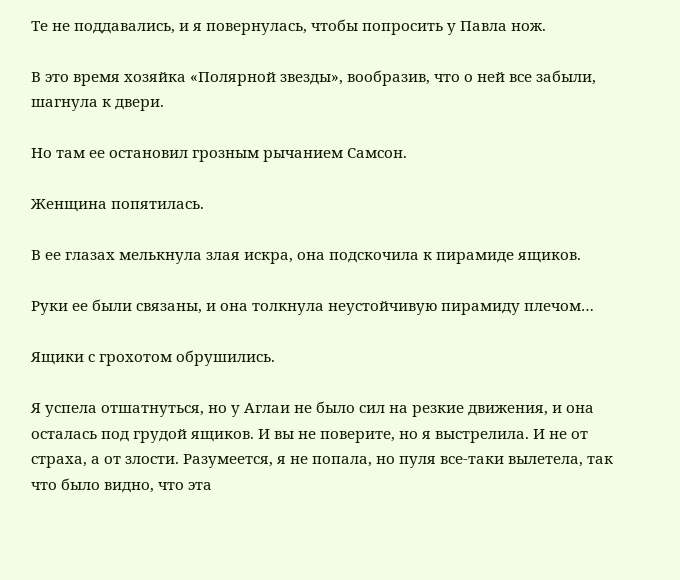Те не поддавались, и я повернулась, чтобы попросить у Павла нож.

В это время хозяйка «Полярной звезды», вообразив, что о ней все забыли, шагнула к двери.

Но там ее остановил грозным рычанием Самсон.

Женщина попятилась.

В ее глазах мелькнула злая искра, она подскочила к пирамиде ящиков.

Руки ее были связаны, и она толкнула неустойчивую пирамиду плечом…

Ящики с грохотом обрушились.

Я успела отшатнуться, но у Аглаи не было сил на резкие движения, и она осталась под грудой ящиков. И вы не поверите, но я выстрелила. И не от страха, а от злости. Разумеется, я не попала, но пуля все-таки вылетела, так что было видно, что эта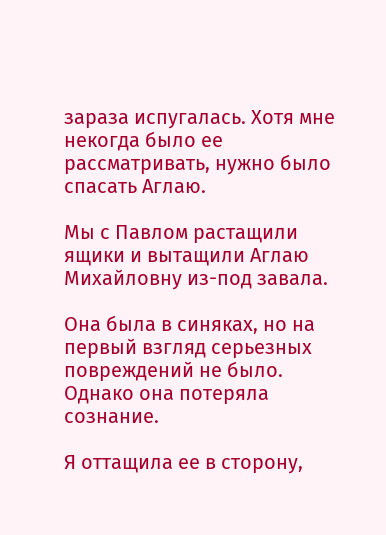зараза испугалась. Хотя мне некогда было ее рассматривать, нужно было спасать Аглаю.

Мы с Павлом растащили ящики и вытащили Аглаю Михайловну из-под завала.

Она была в синяках, но на первый взгляд серьезных повреждений не было. Однако она потеряла сознание.

Я оттащила ее в сторону,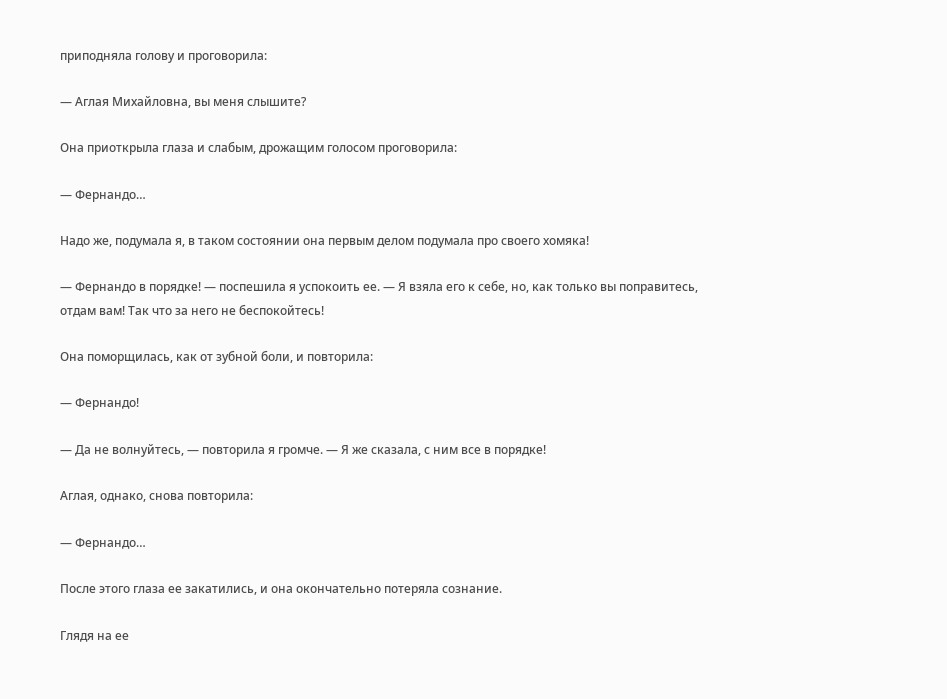приподняла голову и проговорила:

— Аглая Михайловна, вы меня слышите?

Она приоткрыла глаза и слабым, дрожащим голосом проговорила:

— Фернандо…

Надо же, подумала я, в таком состоянии она первым делом подумала про своего хомяка!

— Фернандо в порядке! — поспешила я успокоить ее. — Я взяла его к себе, но, как только вы поправитесь, отдам вам! Так что за него не беспокойтесь!

Она поморщилась, как от зубной боли, и повторила:

— Фернандо!

— Да не волнуйтесь, — повторила я громче. — Я же сказала, с ним все в порядке!

Аглая, однако, снова повторила:

— Фернандо…

После этого глаза ее закатились, и она окончательно потеряла сознание.

Глядя на ее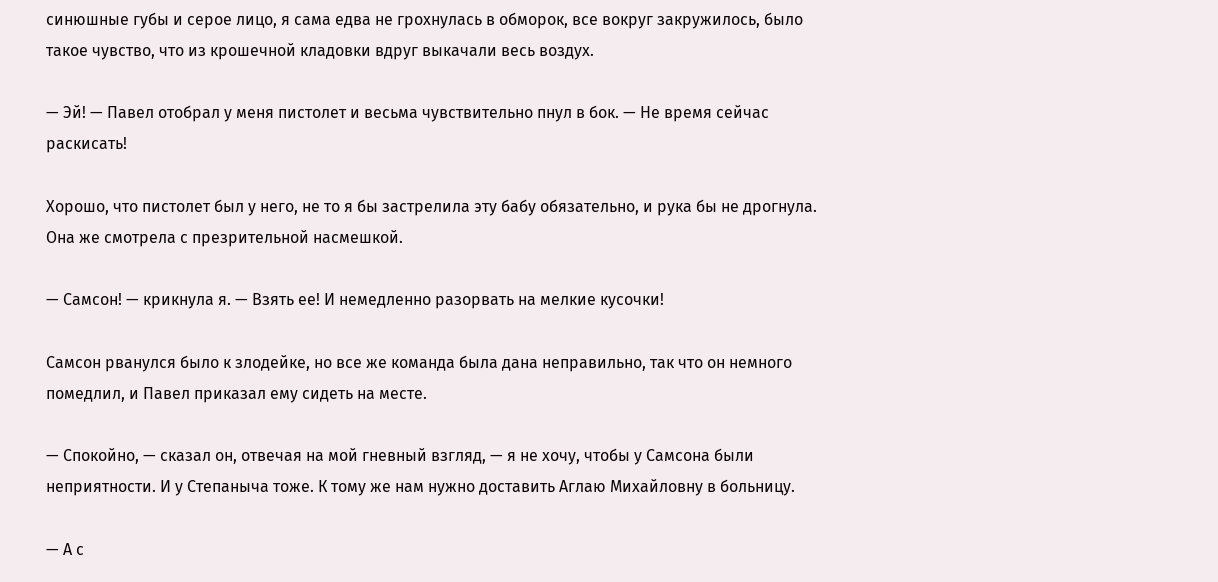синюшные губы и серое лицо, я сама едва не грохнулась в обморок, все вокруг закружилось, было такое чувство, что из крошечной кладовки вдруг выкачали весь воздух.

— Эй! — Павел отобрал у меня пистолет и весьма чувствительно пнул в бок. — Не время сейчас раскисать!

Хорошо, что пистолет был у него, не то я бы застрелила эту бабу обязательно, и рука бы не дрогнула. Она же смотрела с презрительной насмешкой.

— Самсон! — крикнула я. — Взять ее! И немедленно разорвать на мелкие кусочки!

Самсон рванулся было к злодейке, но все же команда была дана неправильно, так что он немного помедлил, и Павел приказал ему сидеть на месте.

— Спокойно, — сказал он, отвечая на мой гневный взгляд, — я не хочу, чтобы у Самсона были неприятности. И у Степаныча тоже. К тому же нам нужно доставить Аглаю Михайловну в больницу.

— А с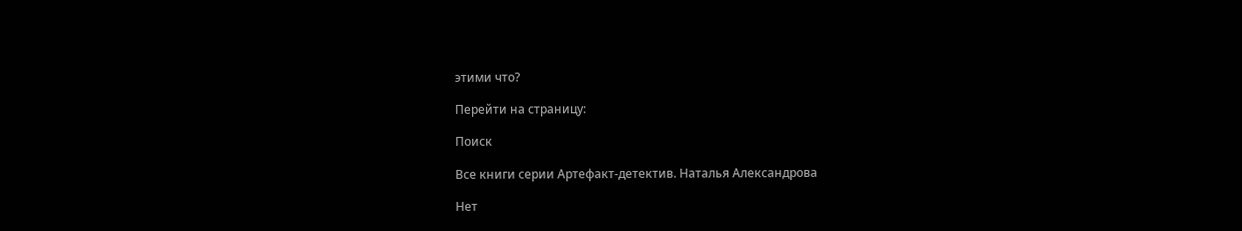этими что?

Перейти на страницу:

Поиск

Все книги серии Артефакт-детектив. Наталья Александрова

Нет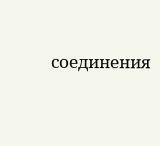соединения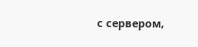с сервером,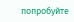попробуйте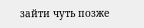зайти чуть позже